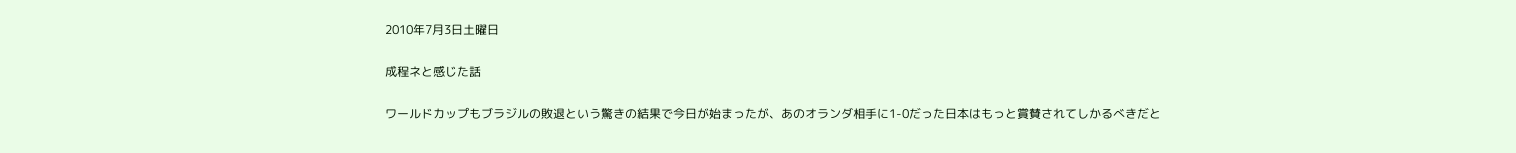2010年7月3日土曜日

成程ネと感じた話

ワールドカップもブラジルの敗退という驚きの結果で今日が始まったが、あのオランダ相手に1-0だった日本はもっと賞賛されてしかるべきだと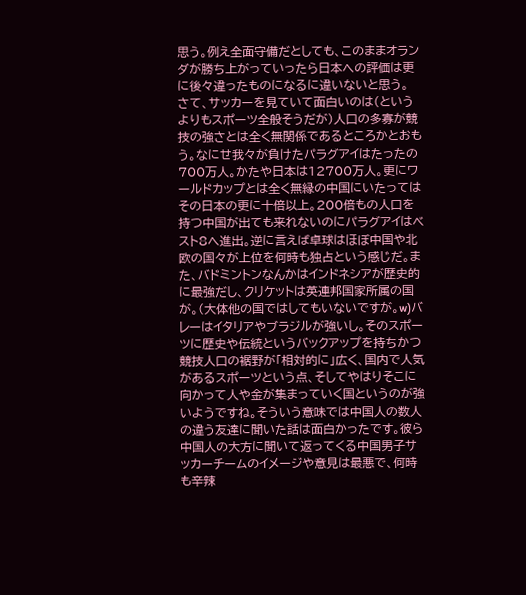思う。例え全面守備だとしても、このままオランダが勝ち上がっていったら日本への評価は更に後々違ったものになるに違いないと思う。
さて、サッカーを見ていて面白いのは(というよりもスポーツ全般そうだが)人口の多寡が競技の強さとは全く無関係であるところかとおもう。なにせ我々が負けたパラグアイはたったの700万人。かたや日本は12700万人。更にワールドカップとは全く無縁の中国にいたってはその日本の更に十倍以上。200倍もの人口を持つ中国が出ても来れないのにパラグアイはベスト8へ進出。逆に言えば卓球はほぼ中国や北欧の国々が上位を何時も独占という感じだ。また、バドミントンなんかはインドネシアが歴史的に最強だし、クリケットは英連邦国家所属の国が。(大体他の国ではしてもいないですが。w)バレーはイタリアやブラジルが強いし。そのスポーツに歴史や伝統というバックアップを持ちかつ競技人口の裾野が「相対的に」広く、国内で人気があるスポーツという点、そしてやはりそこに向かって人や金が集まっていく国というのが強いようですね。そういう意味では中国人の数人の違う友達に聞いた話は面白かったです。彼ら中国人の大方に聞いて返ってくる中国男子サッカーチームのイメージや意見は最悪で、何時も辛辣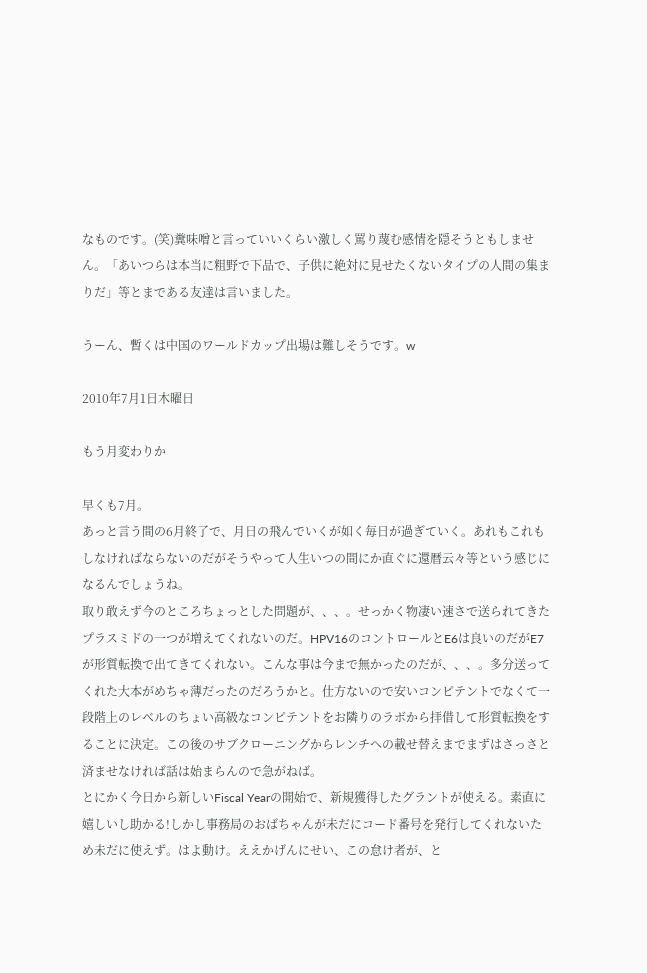なものです。(笑)糞味噌と言っていいくらい激しく罵り蔑む感情を隠そうともしません。「あいつらは本当に粗野で下品で、子供に絶対に見せたくないタイプの人間の集まりだ」等とまである友達は言いました。

うーん、暫くは中国のワールドカップ出場は難しそうです。w

2010年7月1日木曜日

もう月変わりか

早くも7月。
あっと言う間の6月終了で、月日の飛んでいくが如く毎日が過ぎていく。あれもこれもしなければならないのだがそうやって人生いつの間にか直ぐに還暦云々等という感じになるんでしょうね。
取り敢えず今のところちょっとした問題が、、、。せっかく物凄い速さで送られてきたプラスミドの一つが増えてくれないのだ。HPV16のコントロールとE6は良いのだがE7が形質転換で出てきてくれない。こんな事は今まで無かったのだが、、、。多分送ってくれた大本がめちゃ薄だったのだろうかと。仕方ないので安いコンピテントでなくて一段階上のレベルのちょい高級なコンピテントをお隣りのラボから拝借して形質転換をすることに決定。この後のサブクローニングからレンチへの載せ替えまでまずはさっさと済ませなければ話は始まらんので急がねば。
とにかく今日から新しいFiscal Yearの開始で、新規獲得したグラントが使える。素直に嬉しいし助かる!しかし事務局のおばちゃんが未だにコード番号を発行してくれないため未だに使えず。はよ動け。ええかげんにせい、この怠け者が、と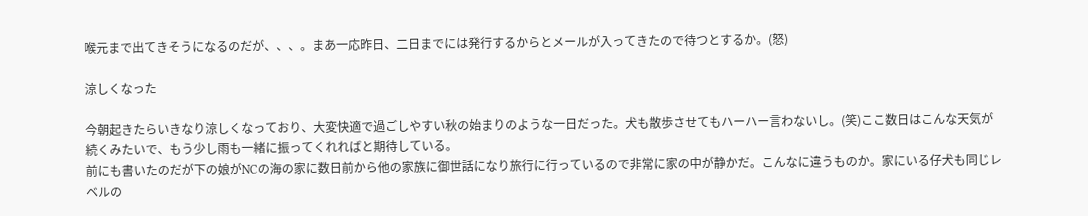喉元まで出てきそうになるのだが、、、。まあ一応昨日、二日までには発行するからとメールが入ってきたので待つとするか。(怒)

涼しくなった

今朝起きたらいきなり涼しくなっており、大変快適で過ごしやすい秋の始まりのような一日だった。犬も散歩させてもハーハー言わないし。(笑)ここ数日はこんな天気が続くみたいで、もう少し雨も一緒に振ってくれればと期待している。
前にも書いたのだが下の娘がNCの海の家に数日前から他の家族に御世話になり旅行に行っているので非常に家の中が静かだ。こんなに違うものか。家にいる仔犬も同じレベルの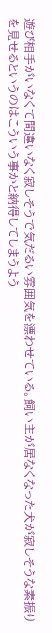遊び相手がいなくて間違いなく寂しそうで気だるい雰囲気を漂わせている。飼い主が居なくなった犬が寂しそうな素振りを見せるというのはこういう事かと納得してしまうよう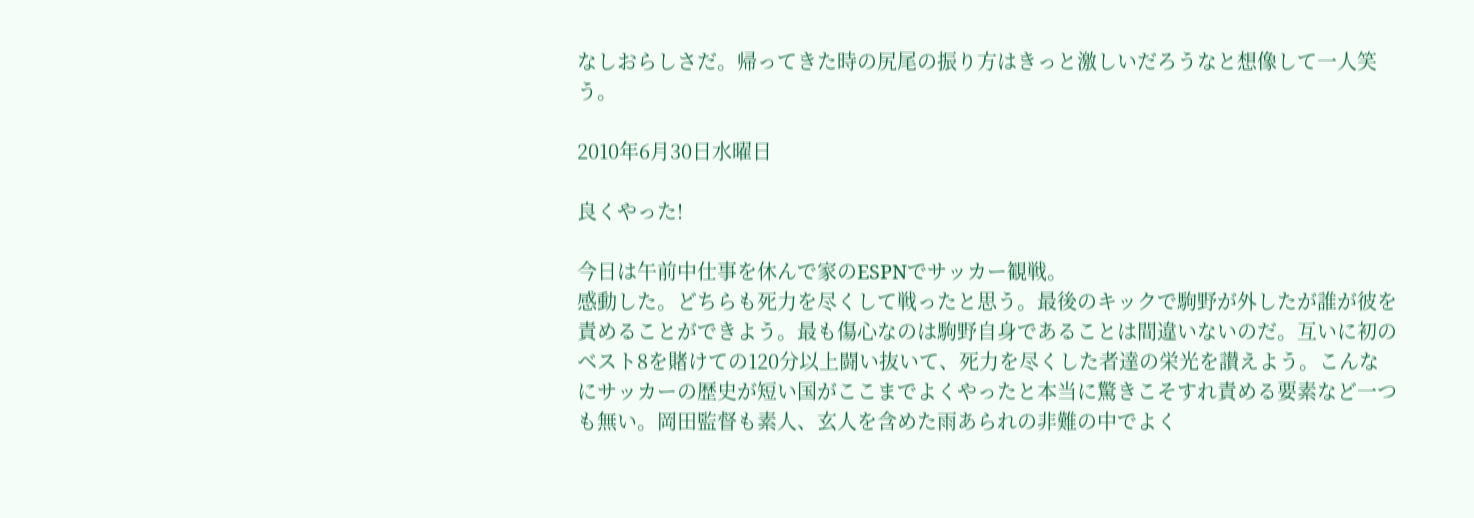なしおらしさだ。帰ってきた時の尻尾の振り方はきっと激しいだろうなと想像して一人笑う。

2010年6月30日水曜日

良くやった!

今日は午前中仕事を休んで家のESPNでサッカー観戦。
感動した。どちらも死力を尽くして戦ったと思う。最後のキックで駒野が外したが誰が彼を責めることができよう。最も傷心なのは駒野自身であることは間違いないのだ。互いに初のベスト8を賭けての120分以上闘い抜いて、死力を尽くした者達の栄光を讃えよう。こんなにサッカーの歴史が短い国がここまでよくやったと本当に驚きこそすれ責める要素など一つも無い。岡田監督も素人、玄人を含めた雨あられの非難の中でよく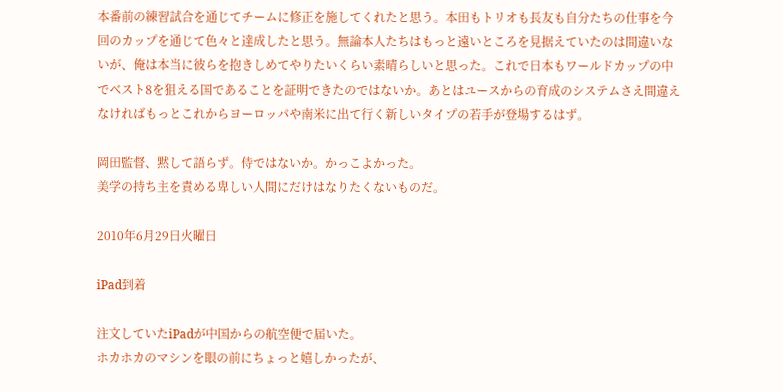本番前の練習試合を通じてチームに修正を施してくれたと思う。本田もトリオも長友も自分たちの仕事を今回のカップを通じて色々と達成したと思う。無論本人たちはもっと遠いところを見据えていたのは間違いないが、俺は本当に彼らを抱きしめてやりたいくらい素晴らしいと思った。これで日本もワールドカップの中でベスト8を狙える国であることを証明できたのではないか。あとはユースからの育成のシステムさえ間違えなければもっとこれからヨーロッパや南米に出て行く新しいタイプの若手が登場するはず。

岡田監督、黙して語らず。侍ではないか。かっこよかった。
美学の持ち主を責める卑しい人間にだけはなりたくないものだ。

2010年6月29日火曜日

iPad到着

注文していたiPadが中国からの航空便で届いた。
ホカホカのマシンを眼の前にちょっと嬉しかったが、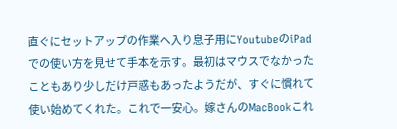直ぐにセットアップの作業へ入り息子用にYoutubeのiPadでの使い方を見せて手本を示す。最初はマウスでなかったこともあり少しだけ戸惑もあったようだが、すぐに慣れて使い始めてくれた。これで一安心。嫁さんのMacBookこれ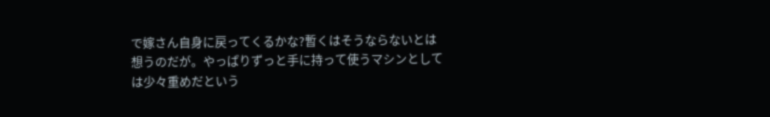で嫁さん自身に戻ってくるかな?暫くはそうならないとは想うのだが。やっぱりずっと手に持って使うマシンとしては少々重めだという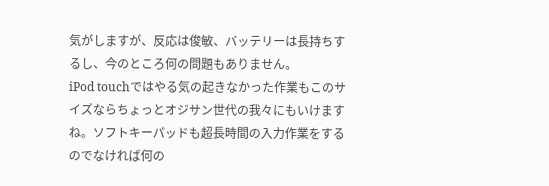気がしますが、反応は俊敏、バッテリーは長持ちするし、今のところ何の問題もありません。
iPod touchではやる気の起きなかった作業もこのサイズならちょっとオジサン世代の我々にもいけますね。ソフトキーパッドも超長時間の入力作業をするのでなければ何の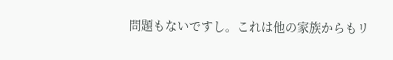問題もないですし。これは他の家族からもリ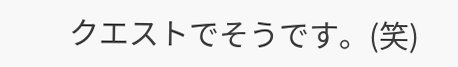クエストでそうです。(笑)